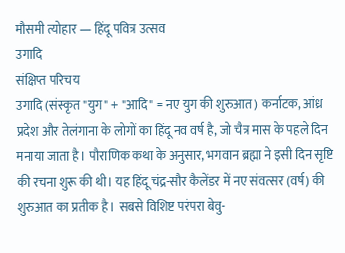मौसमी त्योहार — हिंदू पवित्र उत्सव
उगादि
संक्षिप्त परिचय
उगादि (संस्कृत "युग" + "आदि" = नए युग की शुरुआत) कर्नाटक, आंध्र प्रदेश और तेलंगाना के लोगों का हिंदू नव वर्ष है, जो चैत्र मास के पहले दिन मनाया जाता है। पौराणिक कथा के अनुसार, भगवान ब्रह्मा ने इसी दिन सृष्टि की रचना शुरू की थी। यह हिंदू चंद्र-सौर कैलेंडर में नए संवत्सर (वर्ष) की शुरुआत का प्रतीक है। सबसे विशिष्ट परंपरा बेवु-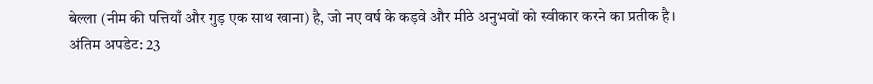बेल्ला (नीम की पत्तियाँ और गुड़ एक साथ खाना) है, जो नए वर्ष के कड़वे और मीठे अनुभवों को स्वीकार करने का प्रतीक है।
अंतिम अपडेट: 23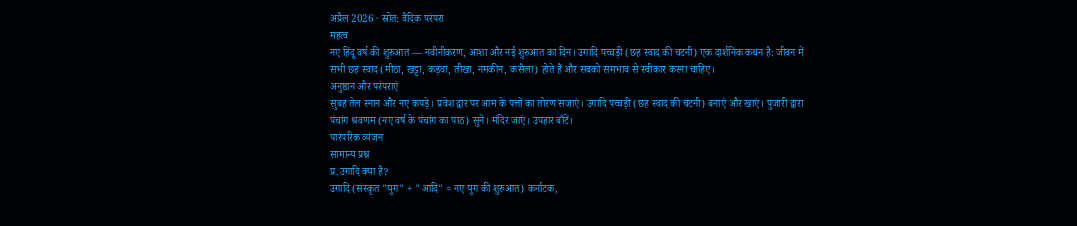अप्रैल 2026 · स्रोत: वैदिक परंपरा
महत्व
नए हिंदू वर्ष की शुरुआत — नवीनीकरण, आशा और नई शुरुआत का दिन। उगादि पच्चड़ी (छह स्वाद की चटनी) एक दार्शनिक कथन है: जीवन में सभी छह स्वाद (मीठा, खट्टा, कड़वा, तीखा, नमकीन, कसैला) होते हैं और सबको समभाव से स्वीकार करना चाहिए।
अनुष्ठान और परंपराएं
सुबह तेल स्नान और नए कपड़े। प्रवेश द्वार पर आम के पत्तों का तोरण सजाएं। उगादि पच्चड़ी (छह स्वाद की चटनी) बनाएं और खाएं। पुजारी द्वारा पंचांग श्रवणम (नए वर्ष के पंचांग का पाठ) सुनें। मंदिर जाएं। उपहार बाँटें।
पारंपरिक व्यंजन
सामान्य प्रश्न
प्र.उगादि क्या है?
उगादि (संस्कृत "युग" + "आदि" = नए युग की शुरुआत) कर्नाटक,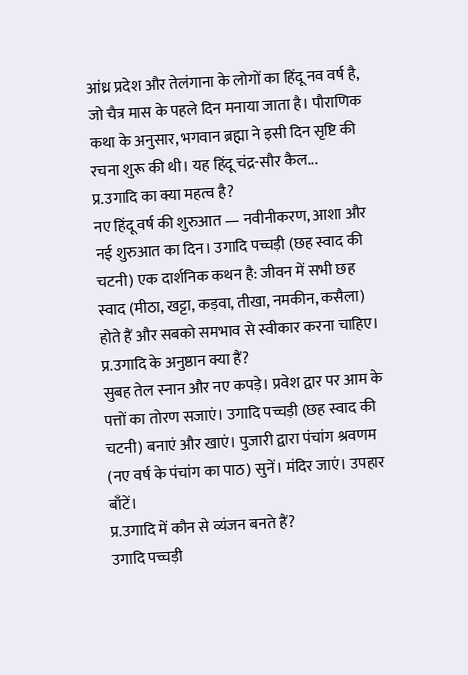आंध्र प्रदेश और तेलंगाना के लोगों का हिंदू नव वर्ष है, जो चैत्र मास के पहले दिन मनाया जाता है। पौराणिक कथा के अनुसार, भगवान ब्रह्मा ने इसी दिन सृष्टि की रचना शुरू की थी। यह हिंदू चंद्र-सौर कैल...
प्र.उगादि का क्या महत्व है?
नए हिंदू वर्ष की शुरुआत — नवीनीकरण, आशा और नई शुरुआत का दिन। उगादि पच्चड़ी (छह स्वाद की चटनी) एक दार्शनिक कथन है: जीवन में सभी छह स्वाद (मीठा, खट्टा, कड़वा, तीखा, नमकीन, कसैला) होते हैं और सबको समभाव से स्वीकार करना चाहिए।
प्र.उगादि के अनुष्ठान क्या हैं?
सुबह तेल स्नान और नए कपड़े। प्रवेश द्वार पर आम के पत्तों का तोरण सजाएं। उगादि पच्चड़ी (छह स्वाद की चटनी) बनाएं और खाएं। पुजारी द्वारा पंचांग श्रवणम (नए वर्ष के पंचांग का पाठ) सुनें। मंदिर जाएं। उपहार बाँटें।
प्र.उगादि में कौन से व्यंजन बनते हैं?
उगादि पच्चड़ी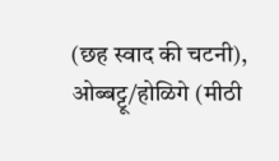(छह स्वाद की चटनी), ओब्बट्टू/होळिगे (मीठी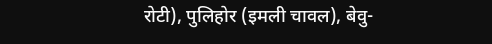रोटी), पुलिहोर (इमली चावल), बेवु-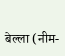बेल्ला (नीम-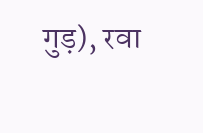गुड़), रवा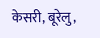केसरी, बूरेलु,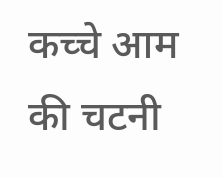कच्चे आम की चटनी